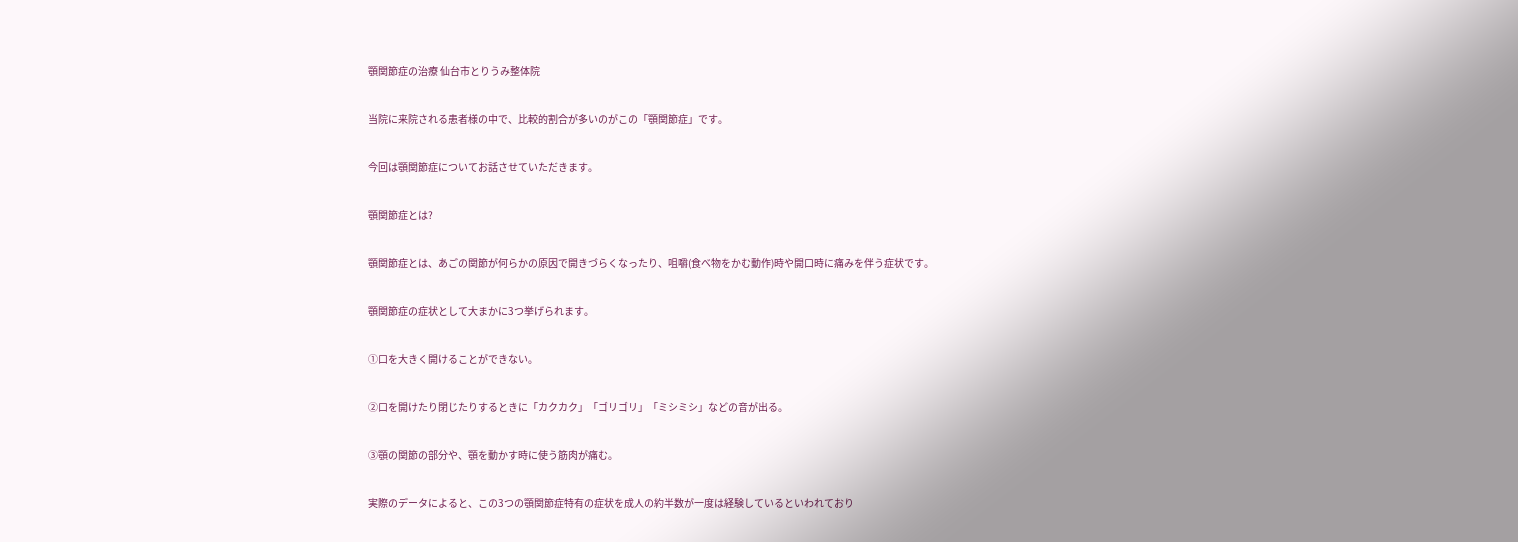顎関節症の治療 仙台市とりうみ整体院


当院に来院される患者様の中で、比較的割合が多いのがこの「顎関節症」です。


今回は顎関節症についてお話させていただきます。


顎関節症とは?


顎関節症とは、あごの関節が何らかの原因で開きづらくなったり、咀嚼(食べ物をかむ動作)時や開口時に痛みを伴う症状です。


顎関節症の症状として大まかに3つ挙げられます。


①口を大きく開けることができない。


②口を開けたり閉じたりするときに「カクカク」「ゴリゴリ」「ミシミシ」などの音が出る。


③顎の関節の部分や、顎を動かす時に使う筋肉が痛む。


実際のデータによると、この3つの顎関節症特有の症状を成人の約半数が一度は経験しているといわれており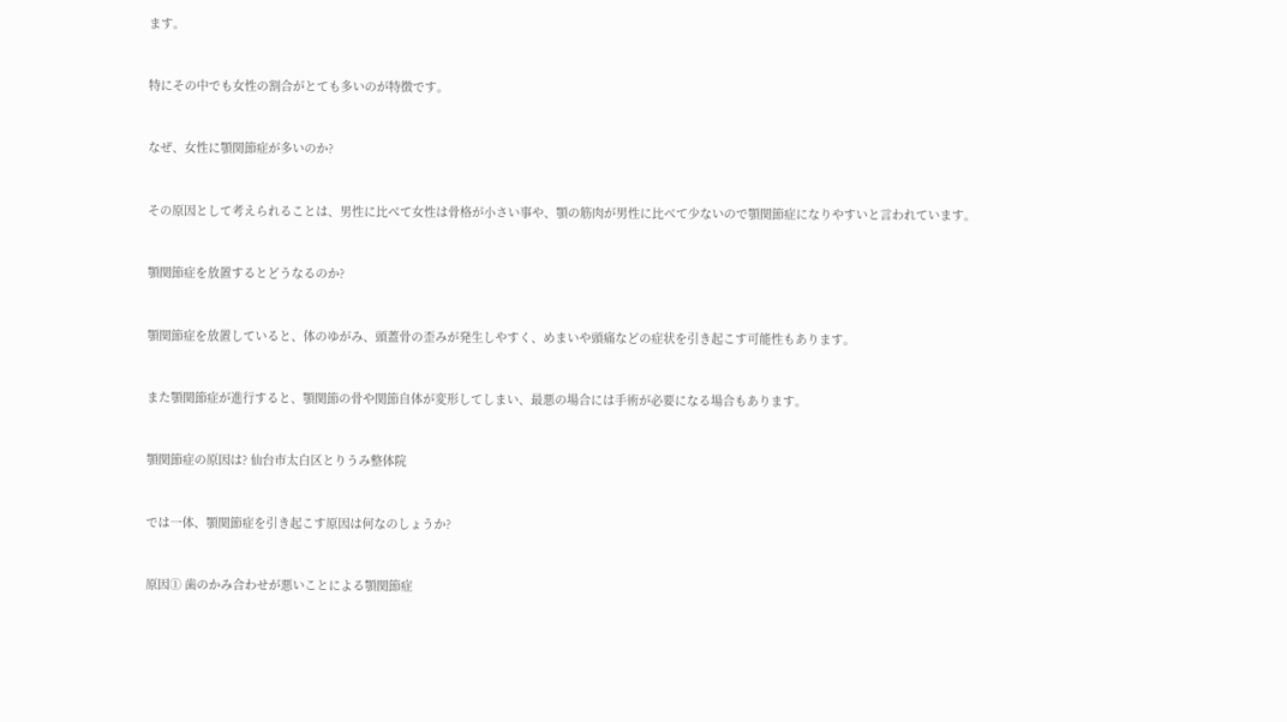ます。


特にその中でも女性の割合がとても多いのが特徴です。


なぜ、女性に顎関節症が多いのか?


その原因として考えられることは、男性に比べて女性は骨格が小さい事や、顎の筋肉が男性に比べて少ないので顎関節症になりやすいと言われています。


顎関節症を放置するとどうなるのか?


顎関節症を放置していると、体のゆがみ、頭蓋骨の歪みが発生しやすく、めまいや頭痛などの症状を引き起こす可能性もあります。


また顎関節症が進行すると、顎関節の骨や関節自体が変形してしまい、最悪の場合には手術が必要になる場合もあります。


顎関節症の原因は? 仙台市太白区とりうみ整体院


では一体、顎関節症を引き起こす原因は何なのしょうか?


原因① 歯のかみ合わせが悪いことによる顎関節症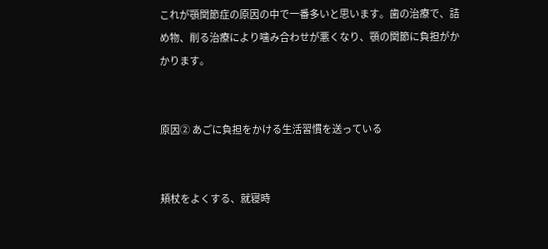これが顎関節症の原因の中で一番多いと思います。歯の治療で、詰め物、削る治療により噛み合わせが悪くなり、顎の関節に負担がかかります。


原因② あごに負担をかける生活習慣を送っている


頬杖をよくする、就寝時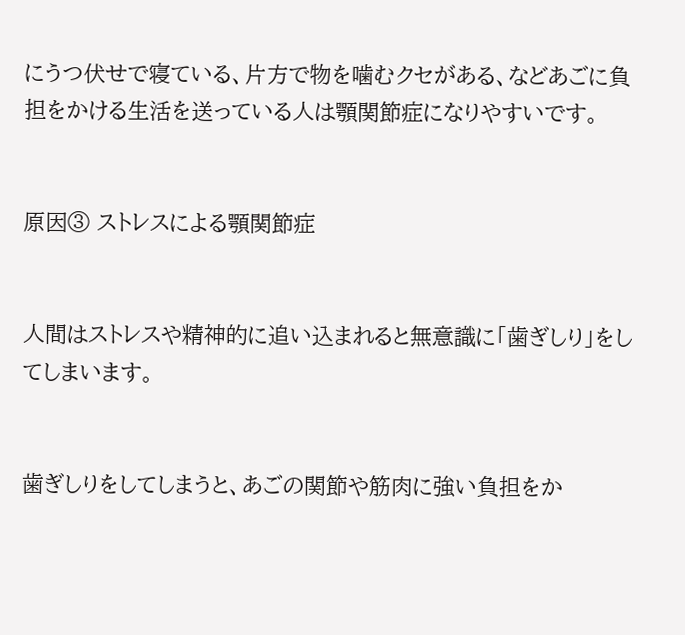にうつ伏せで寝ている、片方で物を噛むクセがある、などあごに負担をかける生活を送っている人は顎関節症になりやすいです。


原因③ ストレスによる顎関節症


人間はストレスや精神的に追い込まれると無意識に「歯ぎしり」をしてしまいます。


歯ぎしりをしてしまうと、あごの関節や筋肉に強い負担をか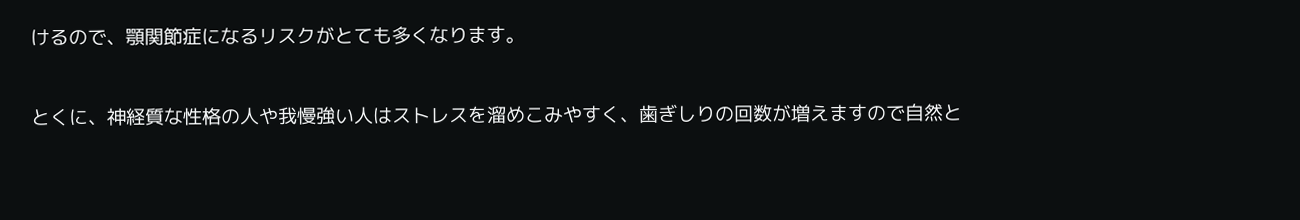けるので、顎関節症になるリスクがとても多くなります。


とくに、神経質な性格の人や我慢強い人はストレスを溜めこみやすく、歯ぎしりの回数が増えますので自然と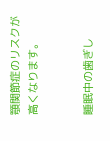顎関節症のリスクが高くなります。


睡眠中の歯ぎし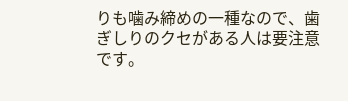りも噛み締めの一種なので、歯ぎしりのクセがある人は要注意です。